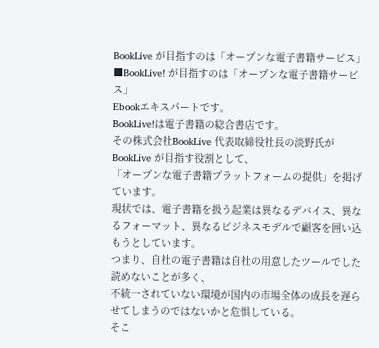BookLive が目指すのは「オープンな電子書籍サービス」
■BookLive! が目指すのは「オープンな電子書籍サービス」
Ebookエキスパートです。
BookLive!は電子書籍の総合書店です。
その株式会社BookLive 代表取締役社長の淡野氏がBookLive が目指す役割として、
「オープンな電子書籍プラットフォームの提供」を掲げています。
現状では、電子書籍を扱う起業は異なるデバイス、異なるフォーマット、異なるビジネスモデルで顧客を囲い込もうとしています。
つまり、自社の電子書籍は自社の用意したツールでした読めないことが多く、
不統一されていない環境が国内の市場全体の成長を遅らせてしまうのではないかと危惧している。
そこ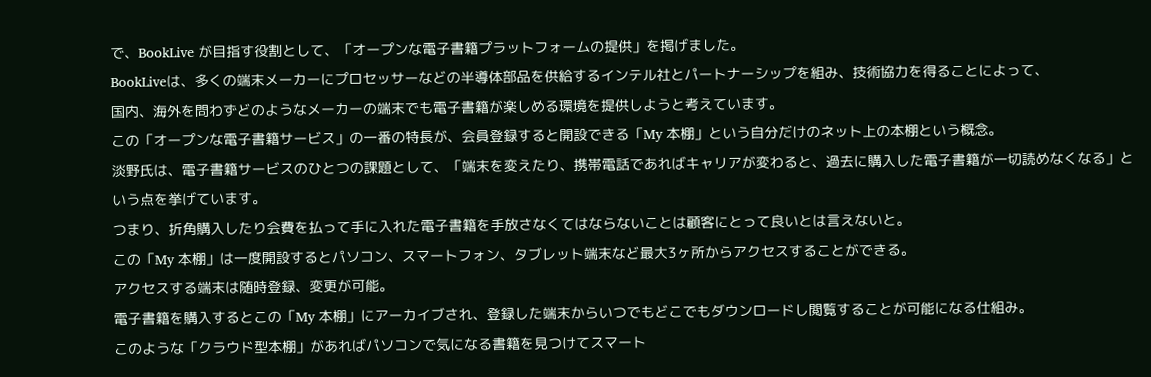で、BookLive が目指す役割として、「オープンな電子書籍プラットフォームの提供」を掲げました。
BookLiveは、多くの端末メーカーにプロセッサーなどの半導体部品を供給するインテル社とパートナーシップを組み、技術協力を得ることによって、
国内、海外を問わずどのようなメーカーの端末でも電子書籍が楽しめる環境を提供しようと考えています。
この「オープンな電子書籍サービス」の一番の特長が、会員登録すると開設できる「My 本棚」という自分だけのネット上の本棚という概念。
淡野氏は、電子書籍サービスのひとつの課題として、「端末を変えたり、携帯電話であればキャリアが変わると、過去に購入した電子書籍が一切読めなくなる」という点を挙げています。
つまり、折角購入したり会費を払って手に入れた電子書籍を手放さなくてはならないことは顧客にとって良いとは言えないと。
この「My 本棚」は一度開設するとパソコン、スマートフォン、タブレット端末など最大3ヶ所からアクセスすることができる。
アクセスする端末は随時登録、変更が可能。
電子書籍を購入するとこの「My 本棚」にアーカイブされ、登録した端末からいつでもどこでもダウンロードし閲覧することが可能になる仕組み。
このような「クラウド型本棚」があればパソコンで気になる書籍を見つけてスマート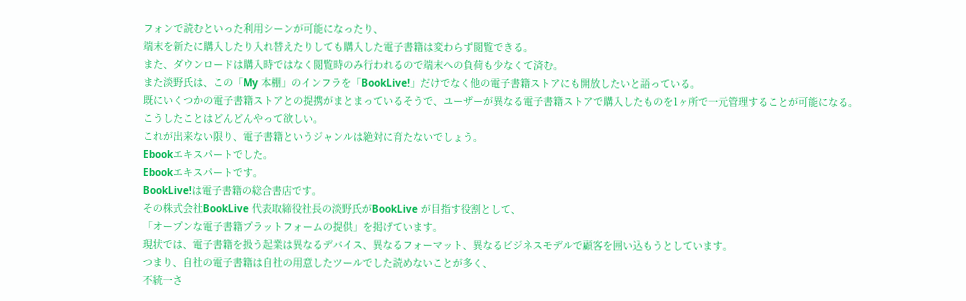フォンで読むといった利用シーンが可能になったり、
端末を新たに購入したり入れ替えたりしても購入した電子書籍は変わらず閲覧できる。
また、ダウンロードは購入時ではなく閲覧時のみ行われるので端末への負荷も少なくて済む。
また淡野氏は、この「My 本棚」のインフラを「BookLive!」だけでなく他の電子書籍ストアにも開放したいと語っている。
既にいくつかの電子書籍ストアとの提携がまとまっているそうで、ユーザーが異なる電子書籍ストアで購入したものを1ヶ所で一元管理することが可能になる。
こうしたことはどんどんやって欲しい。
これが出来ない限り、電子書籍というジャンルは絶対に育たないでしょう。
Ebookエキスパートでした。
Ebookエキスパートです。
BookLive!は電子書籍の総合書店です。
その株式会社BookLive 代表取締役社長の淡野氏がBookLive が目指す役割として、
「オープンな電子書籍プラットフォームの提供」を掲げています。
現状では、電子書籍を扱う起業は異なるデバイス、異なるフォーマット、異なるビジネスモデルで顧客を囲い込もうとしています。
つまり、自社の電子書籍は自社の用意したツールでした読めないことが多く、
不統一さ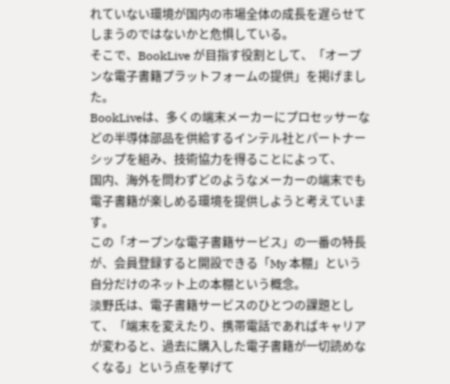れていない環境が国内の市場全体の成長を遅らせてしまうのではないかと危惧している。
そこで、BookLive が目指す役割として、「オープンな電子書籍プラットフォームの提供」を掲げました。
BookLiveは、多くの端末メーカーにプロセッサーなどの半導体部品を供給するインテル社とパートナーシップを組み、技術協力を得ることによって、
国内、海外を問わずどのようなメーカーの端末でも電子書籍が楽しめる環境を提供しようと考えています。
この「オープンな電子書籍サービス」の一番の特長が、会員登録すると開設できる「My 本棚」という自分だけのネット上の本棚という概念。
淡野氏は、電子書籍サービスのひとつの課題として、「端末を変えたり、携帯電話であればキャリアが変わると、過去に購入した電子書籍が一切読めなくなる」という点を挙げて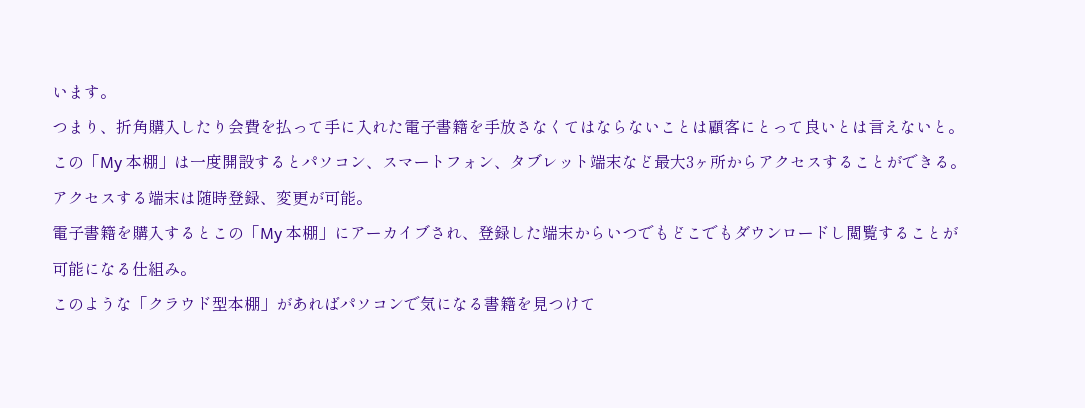います。
つまり、折角購入したり会費を払って手に入れた電子書籍を手放さなくてはならないことは顧客にとって良いとは言えないと。
この「My 本棚」は一度開設するとパソコン、スマートフォン、タブレット端末など最大3ヶ所からアクセスすることができる。
アクセスする端末は随時登録、変更が可能。
電子書籍を購入するとこの「My 本棚」にアーカイブされ、登録した端末からいつでもどこでもダウンロードし閲覧することが可能になる仕組み。
このような「クラウド型本棚」があればパソコンで気になる書籍を見つけて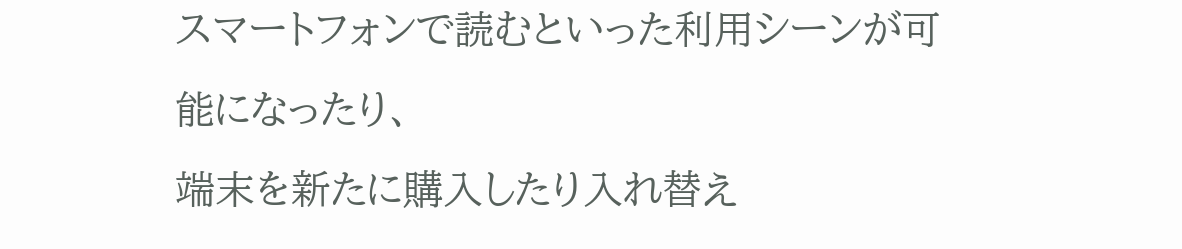スマートフォンで読むといった利用シーンが可能になったり、
端末を新たに購入したり入れ替え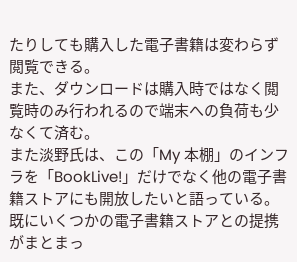たりしても購入した電子書籍は変わらず閲覧できる。
また、ダウンロードは購入時ではなく閲覧時のみ行われるので端末への負荷も少なくて済む。
また淡野氏は、この「My 本棚」のインフラを「BookLive!」だけでなく他の電子書籍ストアにも開放したいと語っている。
既にいくつかの電子書籍ストアとの提携がまとまっ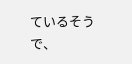ているそうで、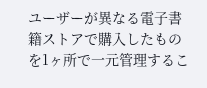ユーザーが異なる電子書籍ストアで購入したものを1ヶ所で一元管理するこ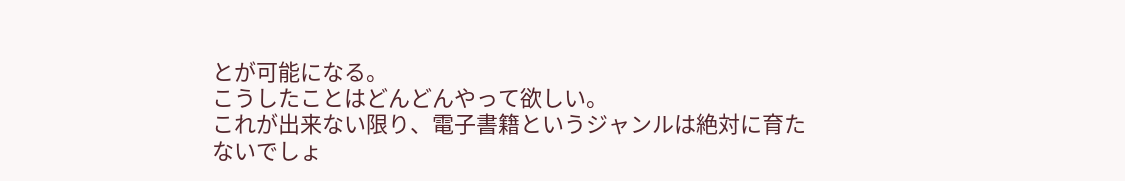とが可能になる。
こうしたことはどんどんやって欲しい。
これが出来ない限り、電子書籍というジャンルは絶対に育たないでしょ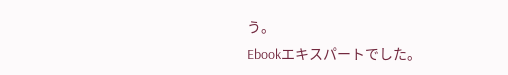う。
Ebookエキスパートでした。